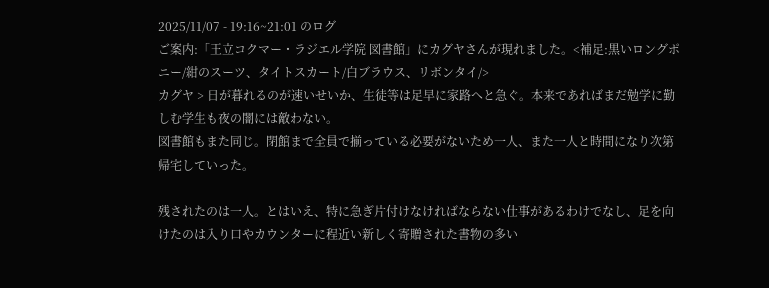2025/11/07 - 19:16~21:01 のログ
ご案内:「王立コクマー・ラジエル学院 図書館」にカグヤさんが現れました。<補足:黒いロングポニー/紺のスーツ、タイトスカート/白ブラウス、リボンタイ/>
カグヤ > 日が暮れるのが速いせいか、生徒等は足早に家路へと急ぐ。本来であればまだ勉学に勤しむ学生も夜の闇には敵わない。
図書館もまた同じ。閉館まで全員で揃っている必要がないため一人、また一人と時間になり次第帰宅していった。

残されたのは一人。とはいえ、特に急ぎ片付けなければならない仕事があるわけでなし、足を向けたのは入り口やカウンターに程近い新しく寄贈された書物の多い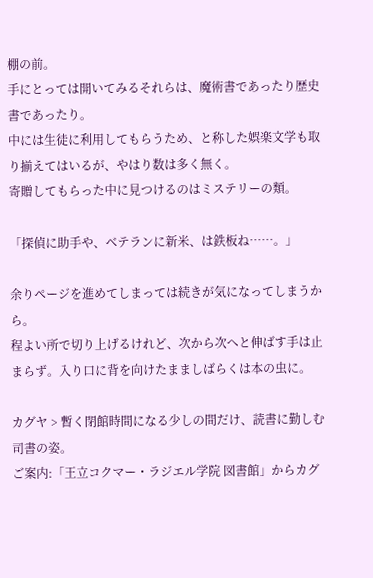棚の前。
手にとっては開いてみるそれらは、魔術書であったり歴史書であったり。
中には生徒に利用してもらうため、と称した娯楽文学も取り揃えてはいるが、やはり数は多く無く。
寄贈してもらった中に見つけるのはミステリーの類。

「探偵に助手や、ベテランに新米、は鉄板ね……。」

余りページを進めてしまっては続きが気になってしまうから。
程よい所で切り上げるけれど、次から次へと伸ばす手は止まらず。入り口に背を向けたまましばらくは本の虫に。

カグヤ > 暫く閉館時間になる少しの間だけ、読書に勤しむ司書の姿。
ご案内:「王立コクマー・ラジエル学院 図書館」からカグ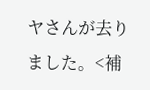ヤさんが去りました。<補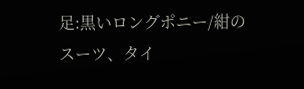足:黒いロングポニー/紺のスーツ、タイ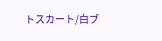トスカート/白ブ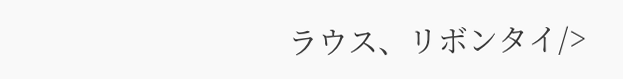ラウス、リボンタイ/>